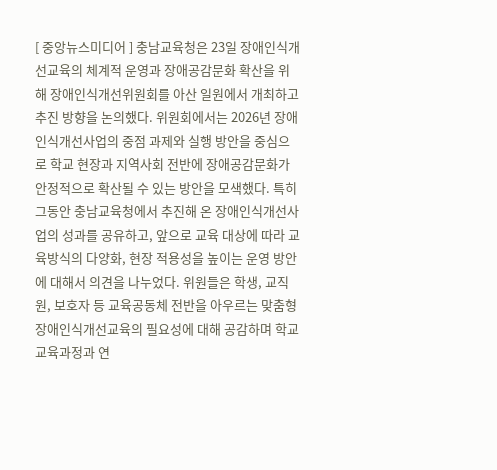[ 중앙뉴스미디어 ] 충남교육청은 23일 장애인식개선교육의 체계적 운영과 장애공감문화 확산을 위해 장애인식개선위원회를 아산 일원에서 개최하고 추진 방향을 논의했다. 위원회에서는 2026년 장애인식개선사업의 중점 과제와 실행 방안을 중심으로 학교 현장과 지역사회 전반에 장애공감문화가 안정적으로 확산될 수 있는 방안을 모색했다. 특히 그동안 충남교육청에서 추진해 온 장애인식개선사업의 성과를 공유하고, 앞으로 교육 대상에 따라 교육방식의 다양화, 현장 적용성을 높이는 운영 방안에 대해서 의견을 나누었다. 위원들은 학생, 교직원, 보호자 등 교육공동체 전반을 아우르는 맞춤형 장애인식개선교육의 필요성에 대해 공감하며 학교 교육과정과 연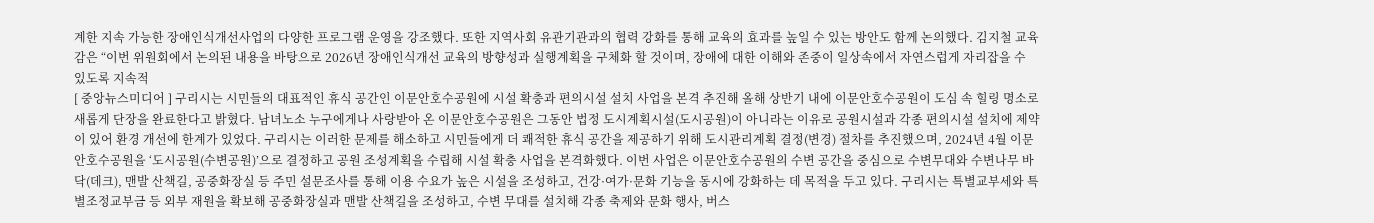계한 지속 가능한 장애인식개선사업의 다양한 프로그램 운영을 강조했다. 또한 지역사회 유관기관과의 협력 강화를 통해 교육의 효과를 높일 수 있는 방안도 함께 논의했다. 김지철 교육감은 “이번 위원회에서 논의된 내용을 바탕으로 2026년 장애인식개선 교육의 방향성과 실행계획을 구체화 할 것이며, 장애에 대한 이해와 존중이 일상속에서 자연스럽게 자리잡을 수 있도록 지속적
[ 중앙뉴스미디어 ] 구리시는 시민들의 대표적인 휴식 공간인 이문안호수공원에 시설 확충과 편의시설 설치 사업을 본격 추진해 올해 상반기 내에 이문안호수공원이 도심 속 힐링 명소로 새롭게 단장을 완료한다고 밝혔다. 남녀노소 누구에게나 사랑받아 온 이문안호수공원은 그동안 법정 도시계획시설(도시공원)이 아니라는 이유로 공원시설과 각종 편의시설 설치에 제약이 있어 환경 개선에 한계가 있었다. 구리시는 이러한 문제를 해소하고 시민들에게 더 쾌적한 휴식 공간을 제공하기 위해 도시관리계획 결정(변경) 절차를 추진했으며, 2024년 4월 이문안호수공원을 ‘도시공원(수변공원)’으로 결정하고 공원 조성계획을 수립해 시설 확충 사업을 본격화했다. 이번 사업은 이문안호수공원의 수변 공간을 중심으로 수변무대와 수변나무 바닥(데크), 맨발 산책길, 공중화장실 등 주민 설문조사를 통해 이용 수요가 높은 시설을 조성하고, 건강·여가·문화 기능을 동시에 강화하는 데 목적을 두고 있다. 구리시는 특별교부세와 특별조정교부금 등 외부 재원을 확보해 공중화장실과 맨발 산책길을 조성하고, 수변 무대를 설치해 각종 축제와 문화 행사, 버스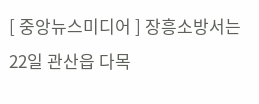[ 중앙뉴스미디어 ] 장흥소방서는 22일 관산읍 다목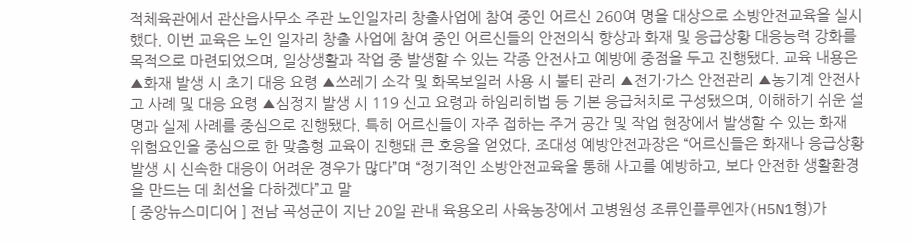적체육관에서 관산읍사무소 주관 노인일자리 창출사업에 참여 중인 어르신 260여 명을 대상으로 소방안전교육을 실시했다. 이번 교육은 노인 일자리 창출 사업에 참여 중인 어르신들의 안전의식 향상과 화재 및 응급상황 대응능력 강화를 목적으로 마련되었으며, 일상생활과 작업 중 발생할 수 있는 각종 안전사고 예방에 중점을 두고 진행됐다. 교육 내용은 ▲화재 발생 시 초기 대응 요령 ▲쓰레기 소각 및 화목보일러 사용 시 불티 관리 ▲전기·가스 안전관리 ▲농기계 안전사고 사례 및 대응 요령 ▲심정지 발생 시 119 신고 요령과 하임리히법 등 기본 응급처치로 구성됐으며, 이해하기 쉬운 설명과 실제 사례를 중심으로 진행됐다. 특히 어르신들이 자주 접하는 주거 공간 및 작업 현장에서 발생할 수 있는 화재 위험요인을 중심으로 한 맞춤형 교육이 진행돼 큰 호응을 얻었다. 조대성 예방안전과장은 “어르신들은 화재나 응급상황 발생 시 신속한 대응이 어려운 경우가 많다”며 “정기적인 소방안전교육을 통해 사고를 예방하고, 보다 안전한 생활환경을 만드는 데 최선을 다하겠다”고 말
[ 중앙뉴스미디어 ] 전남 곡성군이 지난 20일 관내 육용오리 사육농장에서 고병원성 조류인플루엔자(H5N1형)가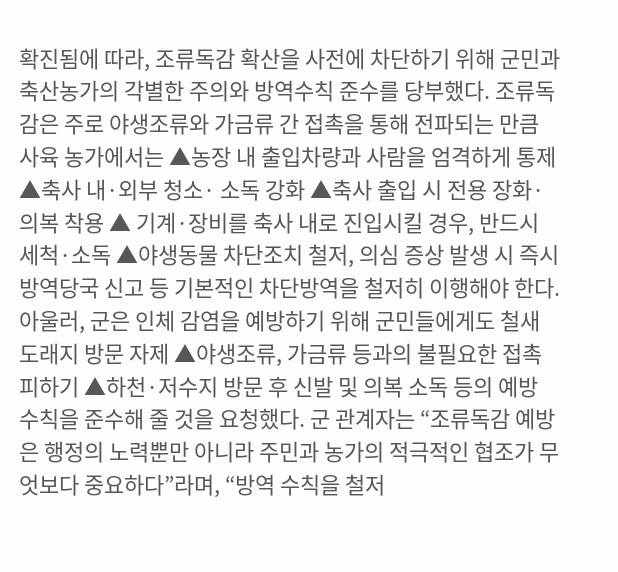확진됨에 따라, 조류독감 확산을 사전에 차단하기 위해 군민과 축산농가의 각별한 주의와 방역수칙 준수를 당부했다. 조류독감은 주로 야생조류와 가금류 간 접촉을 통해 전파되는 만큼 사육 농가에서는 ▲농장 내 출입차량과 사람을 엄격하게 통제 ▲축사 내·외부 청소· 소독 강화 ▲축사 출입 시 전용 장화·의복 착용 ▲ 기계·장비를 축사 내로 진입시킬 경우, 반드시 세척·소독 ▲야생동물 차단조치 철저, 의심 증상 발생 시 즉시 방역당국 신고 등 기본적인 차단방역을 철저히 이행해야 한다. 아울러, 군은 인체 감염을 예방하기 위해 군민들에게도 철새 도래지 방문 자제 ▲야생조류, 가금류 등과의 불필요한 접촉 피하기 ▲하천·저수지 방문 후 신발 및 의복 소독 등의 예방 수칙을 준수해 줄 것을 요청했다. 군 관계자는 “조류독감 예방은 행정의 노력뿐만 아니라 주민과 농가의 적극적인 협조가 무엇보다 중요하다”라며, “방역 수칙을 철저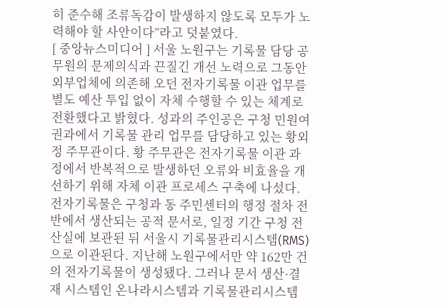히 준수해 조류독감이 발생하지 않도록 모두가 노력해야 할 사안이다”라고 덧붙였다.
[ 중앙뉴스미디어 ] 서울 노원구는 기록물 담당 공무원의 문제의식과 끈질긴 개선 노력으로 그동안 외부업체에 의존해 오던 전자기록물 이관 업무를 별도 예산 투입 없이 자체 수행할 수 있는 체계로 전환했다고 밝혔다. 성과의 주인공은 구청 민원여권과에서 기록물 관리 업무를 담당하고 있는 황외정 주무관이다. 황 주무관은 전자기록물 이관 과정에서 반복적으로 발생하던 오류와 비효율을 개선하기 위해 자체 이관 프로세스 구축에 나섰다. 전자기록물은 구청과 동 주민센터의 행정 절차 전반에서 생산되는 공적 문서로, 일정 기간 구청 전산실에 보관된 뒤 서울시 기록물관리시스템(RMS)으로 이관된다. 지난해 노원구에서만 약 162만 건의 전자기록물이 생성됐다. 그러나 문서 생산·결재 시스템인 온나라시스템과 기록물관리시스템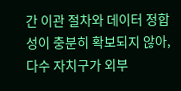간 이관 절차와 데이터 정합성이 충분히 확보되지 않아, 다수 자치구가 외부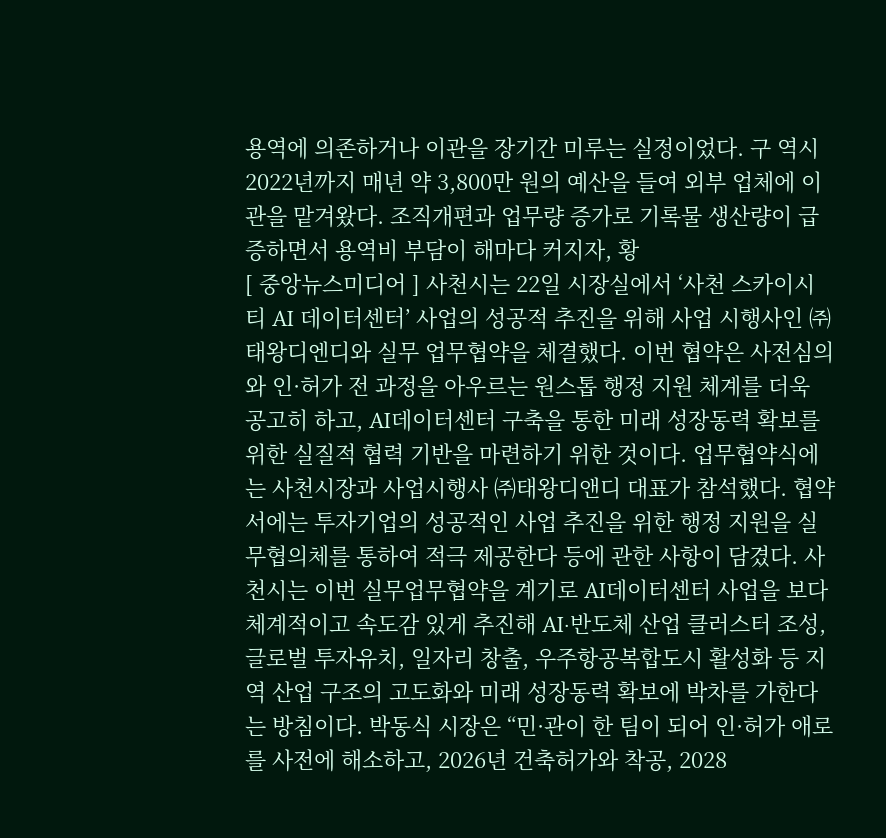용역에 의존하거나 이관을 장기간 미루는 실정이었다. 구 역시 2022년까지 매년 약 3,800만 원의 예산을 들여 외부 업체에 이관을 맡겨왔다. 조직개편과 업무량 증가로 기록물 생산량이 급증하면서 용역비 부담이 해마다 커지자, 황
[ 중앙뉴스미디어 ] 사천시는 22일 시장실에서 ‘사천 스카이시티 AI 데이터센터’ 사업의 성공적 추진을 위해 사업 시행사인 ㈜태왕디엔디와 실무 업무협약을 체결했다. 이번 협약은 사전심의와 인·허가 전 과정을 아우르는 원스톱 행정 지원 체계를 더욱 공고히 하고, AI데이터센터 구축을 통한 미래 성장동력 확보를 위한 실질적 협력 기반을 마련하기 위한 것이다. 업무협약식에는 사천시장과 사업시행사 ㈜태왕디앤디 대표가 참석했다. 협약서에는 투자기업의 성공적인 사업 추진을 위한 행정 지원을 실무협의체를 통하여 적극 제공한다 등에 관한 사항이 담겼다. 사천시는 이번 실무업무협약을 계기로 AI데이터센터 사업을 보다 체계적이고 속도감 있게 추진해 AI·반도체 산업 클러스터 조성, 글로벌 투자유치, 일자리 창출, 우주항공복합도시 활성화 등 지역 산업 구조의 고도화와 미래 성장동력 확보에 박차를 가한다는 방침이다. 박동식 시장은 “민·관이 한 팀이 되어 인·허가 애로를 사전에 해소하고, 2026년 건축허가와 착공, 2028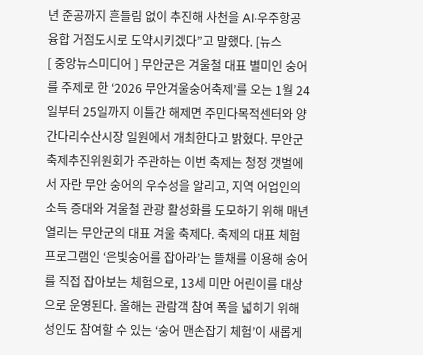년 준공까지 흔들림 없이 추진해 사천을 AI·우주항공 융합 거점도시로 도약시키겠다”고 말했다. [뉴스
[ 중앙뉴스미디어 ] 무안군은 겨울철 대표 별미인 숭어를 주제로 한 ‘2026 무안겨울숭어축제’를 오는 1월 24일부터 25일까지 이틀간 해제면 주민다목적센터와 양간다리수산시장 일원에서 개최한다고 밝혔다. 무안군 축제추진위원회가 주관하는 이번 축제는 청정 갯벌에서 자란 무안 숭어의 우수성을 알리고, 지역 어업인의 소득 증대와 겨울철 관광 활성화를 도모하기 위해 매년 열리는 무안군의 대표 겨울 축제다. 축제의 대표 체험 프로그램인 ‘은빛숭어를 잡아라’는 뜰채를 이용해 숭어를 직접 잡아보는 체험으로, 13세 미만 어린이를 대상으로 운영된다. 올해는 관람객 참여 폭을 넓히기 위해 성인도 참여할 수 있는 ‘숭어 맨손잡기 체험’이 새롭게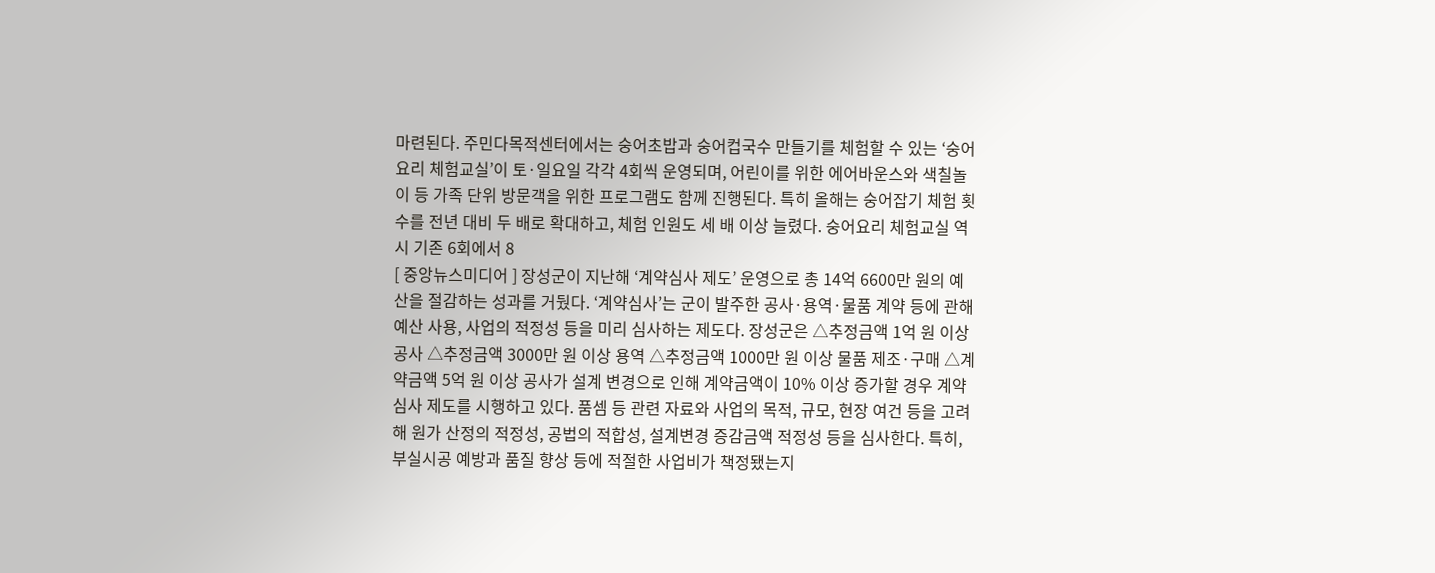마련된다. 주민다목적센터에서는 숭어초밥과 숭어컵국수 만들기를 체험할 수 있는 ‘숭어요리 체험교실’이 토·일요일 각각 4회씩 운영되며, 어린이를 위한 에어바운스와 색칠놀이 등 가족 단위 방문객을 위한 프로그램도 함께 진행된다. 특히 올해는 숭어잡기 체험 횟수를 전년 대비 두 배로 확대하고, 체험 인원도 세 배 이상 늘렸다. 숭어요리 체험교실 역시 기존 6회에서 8
[ 중앙뉴스미디어 ] 장성군이 지난해 ‘계약심사 제도’ 운영으로 총 14억 6600만 원의 예산을 절감하는 성과를 거뒀다. ‘계약심사’는 군이 발주한 공사·용역·물품 계약 등에 관해 예산 사용, 사업의 적정성 등을 미리 심사하는 제도다. 장성군은 △추정금액 1억 원 이상 공사 △추정금액 3000만 원 이상 용역 △추정금액 1000만 원 이상 물품 제조·구매 △계약금액 5억 원 이상 공사가 설계 변경으로 인해 계약금액이 10% 이상 증가할 경우 계약심사 제도를 시행하고 있다. 품셈 등 관련 자료와 사업의 목적, 규모, 현장 여건 등을 고려해 원가 산정의 적정성, 공법의 적합성, 설계변경 증감금액 적정성 등을 심사한다. 특히, 부실시공 예방과 품질 향상 등에 적절한 사업비가 책정됐는지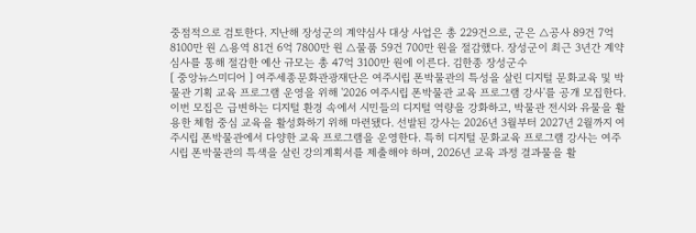중점적으로 검토한다. 지난해 장성군의 계약심사 대상 사업은 총 229건으로, 군은 △공사 89건 7억 8100만 원 △용역 81건 6억 7800만 원 △물품 59건 700만 원을 절감했다. 장성군이 최근 3년간 계약심사를 통해 절감한 예산 규모는 총 47억 3100만 원에 이른다. 김한종 장성군수
[ 중앙뉴스미디어 ] 여주세종문화관광재단은 여주시립 폰박물관의 특성을 살린 디지털 문화교육 및 박물관 기획 교육 프로그램 운영을 위해 '2026 여주시립 폰박물관 교육 프로그램 강사'를 공개 모집한다. 이번 모집은 급변하는 디지털 환경 속에서 시민들의 디지털 역량을 강화하고, 박물관 전시와 유물을 활용한 체험 중심 교육을 활성화하기 위해 마련됐다. 선발된 강사는 2026년 3월부터 2027년 2월까지 여주시립 폰박물관에서 다양한 교육 프로그램을 운영한다. 특히 디지털 문화교육 프로그램 강사는 여주시립 폰박물관의 특색을 살린 강의계획서를 제출해야 하며, 2026년 교육 과정 결과물을 활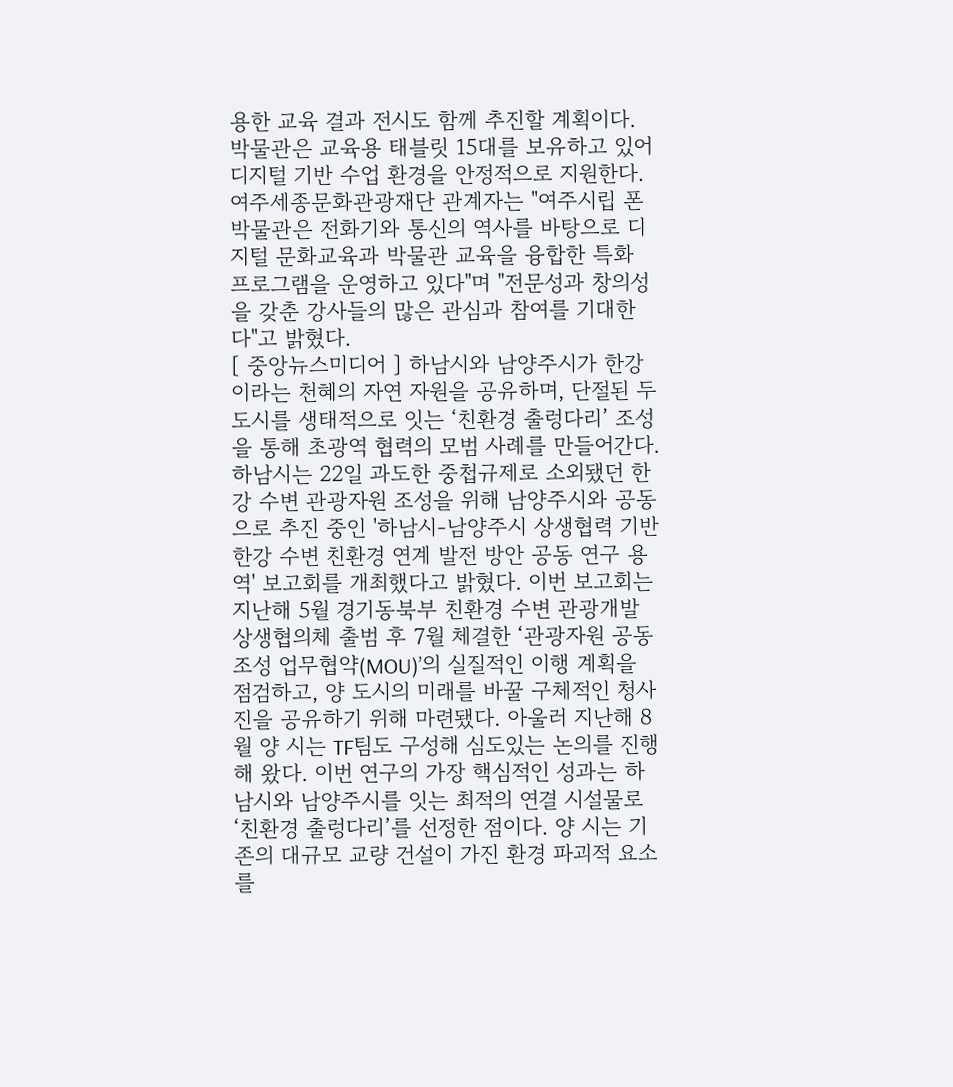용한 교육 결과 전시도 함께 추진할 계획이다. 박물관은 교육용 태블릿 15대를 보유하고 있어 디지털 기반 수업 환경을 안정적으로 지원한다. 여주세종문화관광재단 관계자는 "여주시립 폰박물관은 전화기와 통신의 역사를 바탕으로 디지털 문화교육과 박물관 교육을 융합한 특화 프로그램을 운영하고 있다"며 "전문성과 창의성을 갖춘 강사들의 많은 관심과 참여를 기대한다"고 밝혔다.
[ 중앙뉴스미디어 ] 하남시와 남양주시가 한강이라는 천혜의 자연 자원을 공유하며, 단절된 두 도시를 생태적으로 잇는 ‘친환경 출렁다리’ 조성을 통해 초광역 협력의 모범 사례를 만들어간다. 하남시는 22일 과도한 중첩규제로 소외됐던 한강 수변 관광자원 조성을 위해 남양주시와 공동으로 추진 중인 '하남시-남양주시 상생협력 기반 한강 수변 친환경 연계 발전 방안 공동 연구 용역' 보고회를 개최했다고 밝혔다. 이번 보고회는 지난해 5월 경기동북부 친환경 수변 관광개발 상생협의체 출범 후 7월 체결한 ‘관광자원 공동 조성 업무협약(MOU)’의 실질적인 이행 계획을 점검하고, 양 도시의 미래를 바꿀 구체적인 청사진을 공유하기 위해 마련됐다. 아울러 지난해 8월 양 시는 TF팀도 구성해 심도있는 논의를 진행해 왔다. 이번 연구의 가장 핵심적인 성과는 하남시와 남양주시를 잇는 최적의 연결 시설물로 ‘친환경 출렁다리’를 선정한 점이다. 양 시는 기존의 대규모 교량 건설이 가진 환경 파괴적 요소를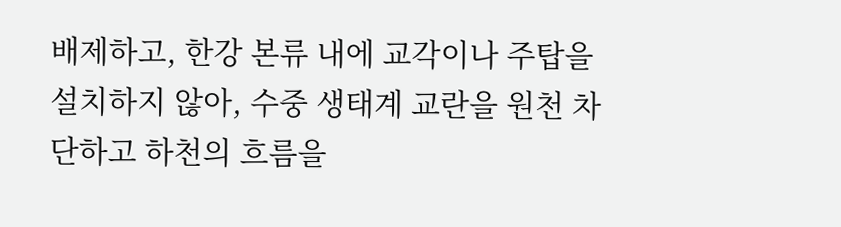배제하고, 한강 본류 내에 교각이나 주탑을 설치하지 않아, 수중 생태계 교란을 원천 차단하고 하천의 흐름을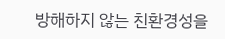방해하지 않는 친환경성을